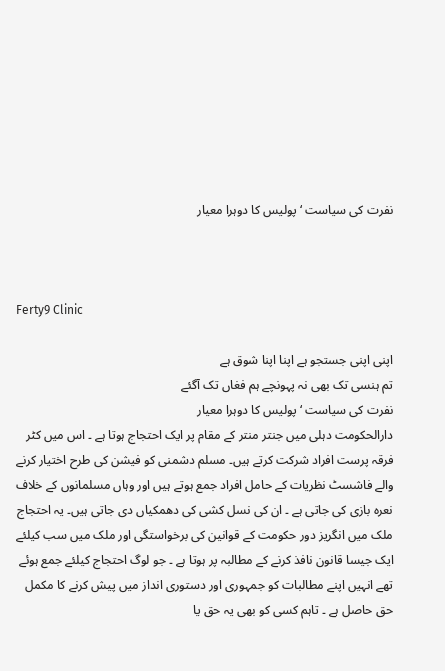نفرت کی سیاست ‘ پولیس کا دوہرا معیار



Ferty9 Clinic

اپنی اپنی جستجو ہے اپنا اپنا شوق ہے
تم ہنسی تک بھی نہ پہونچے ہم فغاں تک آگئے
نفرت کی سیاست ‘ پولیس کا دوہرا معیار
دارالحکومت دہلی میں جنتر منتر کے مقام پر ایک احتجاج ہوتا ہے ۔ اس میں کٹر فرقہ پرست افراد شرکت کرتے ہیں۔ مسلم دشمنی کو فیشن کی طرح اختیار کرنے والے فاشسٹ نظریات کے حامل افراد جمع ہوتے ہیں اور وہاں مسلمانوں کے خلاف نعرہ بازی کی جاتی ہے ۔ ان کی نسل کشی کی دھمکیاں دی جاتی ہیں۔ یہ احتجاج ملک میں انگریز دور حکومت کے قوانین کی برخواستگی اور ملک میں سب کیلئے ایک جیسا قانون نافذ کرنے کے مطالبہ پر ہوتا ہے ۔ جو لوگ احتجاج کیلئے جمع ہوئے تھے انہیں اپنے مطالبات کو جمہوری اور دستوری انداز میں پیش کرنے کا مکمل حق حاصل ہے ۔ تاہم کسی کو بھی یہ حق یا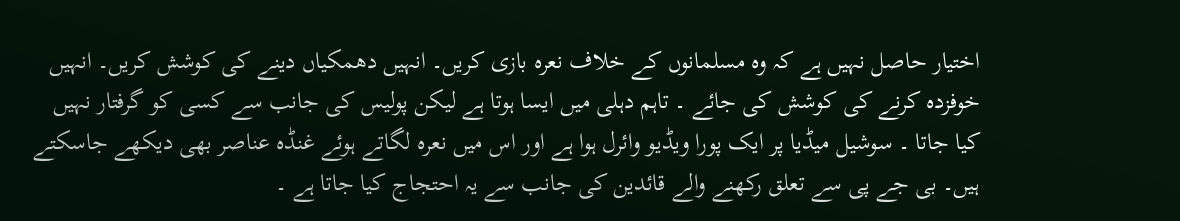اختیار حاصل نہیں ہے کہ وہ مسلمانوں کے خلاف نعرہ بازی کریں۔ انہیں دھمکیاں دینے کی کوشش کریں۔ انہیں خوفزدہ کرنے کی کوشش کی جائے ۔ تاہم دہلی میں ایسا ہوتا ہے لیکن پولیس کی جانب سے کسی کو گرفتار نہیں کیا جاتا ۔ سوشیل میڈیا پر ایک پورا ویڈیو وائرل ہوا ہے اور اس میں نعرہ لگاتے ہوئے غنڈہ عناصر بھی دیکھے جاسکتے ہیں۔ بی جے پی سے تعلق رکھنے والے قائدین کی جانب سے یہ احتجاج کیا جاتا ہے ۔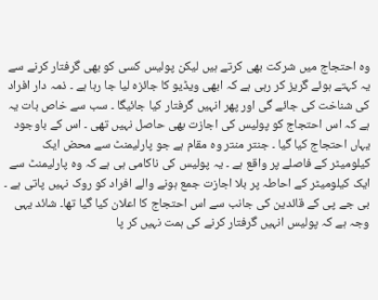وہ احتجاج میں شرکت بھی کرتے ہیں لیکن پولیس کسی کو بھی گرفتار کرنے سے یہ کہتے ہوئے گریز کر رہی ہے کہ ابھی ویڈیو کا جائزہ لیا جا رہا ہے ۔ ذمہ دار افراد کی شناخت کی جائے گی اور پھر انہیں گرفتار کیا جائیگا ۔ سب سے خاص بات یہ ہے کہ اس احتجاج کو پولیس کی اجازت بھی حاصل نہیں تھی ۔ اس کے باوجود یہاں احتجاج کیا گیا ۔ جنتر منتر وہ مقام ہے جو پارلیمنٹ سے محض ایک کیلومیٹر کے فاصلے پر واقع ہے ۔ یہ پولیس کی ناکامی ہی ہے کہ وہ پارلیمنٹ سے ایک کیلومیٹر کے احاطہ پر بلا اجازت جمع ہونے والے افراد کو روک نہیں پاتی ہے ۔ بی جے پی کے قائدین کی جانب سے اس احتجاج کا اعلان کیا گیا تھا۔ شائد یہی وجہ ہے کہ پولیس انہیں گرفتار کرنے کی ہمت نہیں کر پا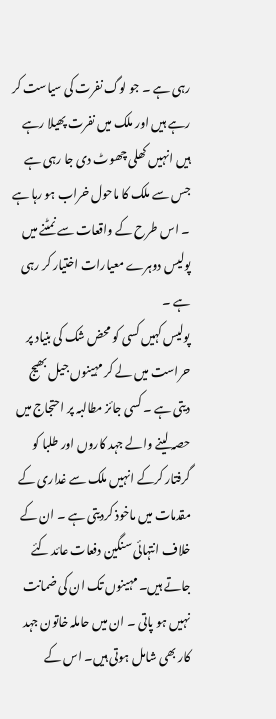رہی ہے ۔ جو لوگ نفرت کی سیاست کر رہے ہیں اور ملک میں نفرت پھیلا رہے ہیں انہیں کھلی چھوٹ دی جا رہی ہے جس سے ملک کا ماحول خراب ہو رہا ہے ۔ اس طرح کے واقعات سے نمٹنے میں پولیس دوہرے معیارات اختیار کر رہی ہے ۔
پولیس کہیں کسی کو محض شک کی بنیاد پر حراست میں لے کر مہینوں جیل بھیج دیتی ہے ۔ کسی جائز مطالبہ پر احتجاج میں حصہ لینے والے جہد کاروں اور طلبا کو گرفتار کرکے انہیں ملک سے غداری کے مقدمات میں ماخوذ کردیتی ہے ۔ ان کے خلاف انتہائی سنگین دفعات عائد کئے جاتے ہیں۔ مہینوں تک ان کی ضمانت نہیں ہو پاتی ۔ ان میں حاملہ خاتون جہد کار بھی شامل ہوتی ہیں۔ اس کے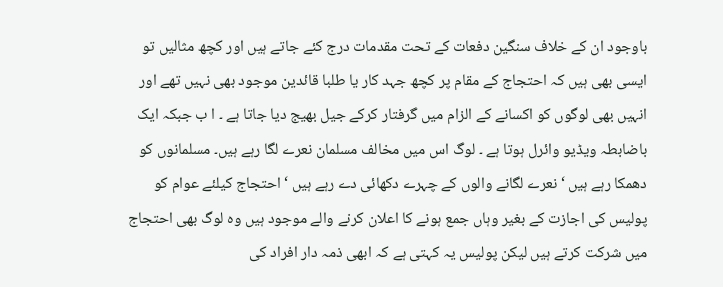باوجود ان کے خلاف سنگین دفعات کے تحت مقدمات درج کئے جاتے ہیں اور کچھ مثالیں تو ایسی بھی ہیں کہ احتجاج کے مقام پر کچھ جہد کار یا طلبا قائدین موجود بھی نہیں تھے اور انہیں بھی لوگوں کو اکسانے کے الزام میں گرفتار کرکے جیل بھیج دیا جاتا ہے ۔ ا ب جبکہ ایک باضابطہ ویڈیو وائرل ہوتا ہے ۔ لوگ اس میں مخالف مسلمان نعرے لگا رہے ہیں۔ مسلمانوں کو دھمکا رہے ہیں ‘ نعرے لگانے والوں کے چہرے دکھائی دے رہے ہیں ‘ احتجاج کیلئے عوام کو پولیس کی اجازت کے بغیر وہاں جمع ہونے کا اعلان کرنے والے موجود ہیں وہ لوگ بھی احتجاج میں شرکت کرتے ہیں لیکن پولیس یہ کہتی ہے کہ ابھی ذمہ دار افراد کی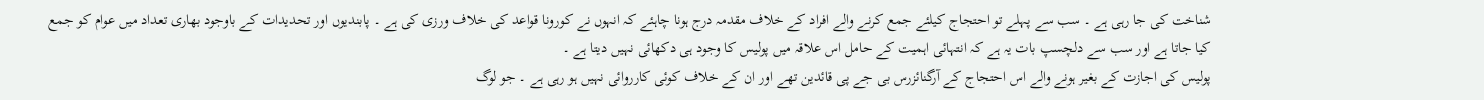شناخت کی جا رہی ہے ۔ سب سے پہلے تو احتجاج کیلئے جمع کرنے والے افراد کے خلاف مقدمہ درج ہونا چاہئے کہ انہوں نے کورونا قواعد کی خلاف ورزی کی ہے ۔ پابندیوں اور تحدیدات کے باوجود بھاری تعداد میں عوام کو جمع کیا جاتا ہے اور سب سے دلچسپ بات یہ ہے کہ انتہائی اہمیت کے حامل اس علاقہ میں پولیس کا وجود ہی دکھائی نہیں دیتا ہے ۔
پولیس کی اجازت کے بغیر ہونے والے اس احتجاج کے آرگنائزرس بی جے پی قائدین تھے اور ان کے خلاف کوئی کارروائی نہیں ہو رہی ہے ۔ جو لوگ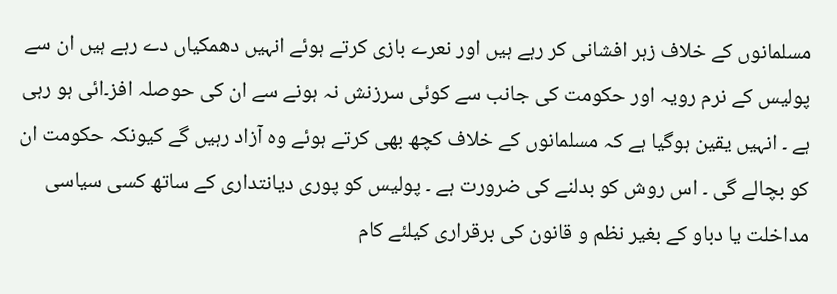مسلمانوں کے خلاف زہر افشانی کر رہے ہیں اور نعرے بازی کرتے ہوئے انہیں دھمکیاں دے رہے ہیں ان سے پولیس کے نرم رویہ اور حکومت کی جانب سے کوئی سرزنش نہ ہونے سے ان کی حوصلہ افز۔ائی ہو رہی ہے ۔ انہیں یقین ہوگیا ہے کہ مسلمانوں کے خلاف کچھ بھی کرتے ہوئے وہ آزاد رہیں گے کیونکہ حکومت ان کو بچالے گی ۔ اس روش کو بدلنے کی ضرورت ہے ۔ پولیس کو پوری دیانتداری کے ساتھ کسی سیاسی مداخلت یا دباو کے بغیر نظم و قانون کی برقراری کیلئے کام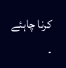کرنا چاہئے ۔